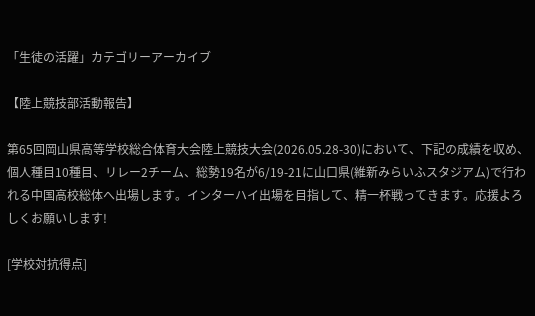「生徒の活躍」カテゴリーアーカイブ

【陸上競技部活動報告】

第65回岡山県高等学校総合体育大会陸上競技大会(2026.05.28-30)において、下記の成績を収め、個人種目10種目、リレー2チーム、総勢19名が6/19-21に山口県(維新みらいふスタジアム)で行われる中国高校総体へ出場します。インターハイ出場を目指して、精一杯戦ってきます。応援よろしくお願いします!

[学校対抗得点]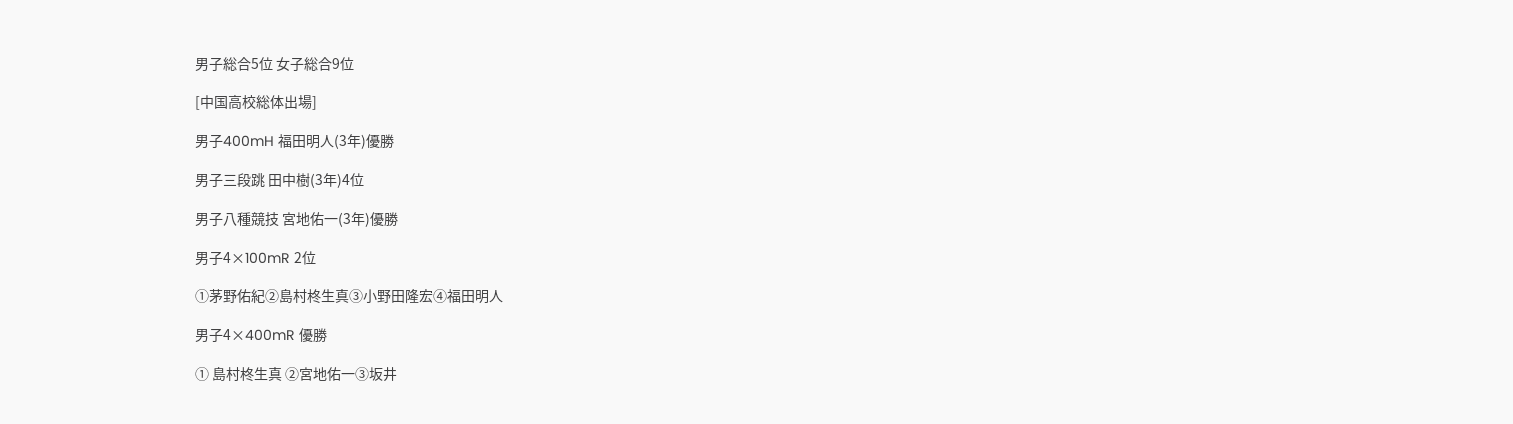男子総合5位 女子総合9位

[中国高校総体出場]

男子400mH 福田明人(3年)優勝

男子三段跳 田中樹(3年)4位

男子八種競技 宮地佑一(3年)優勝

男子4×100mR 2位

①茅野佑紀②島村柊生真③小野田隆宏④福田明人

男子4×400mR 優勝

① 島村柊生真 ②宮地佑一③坂井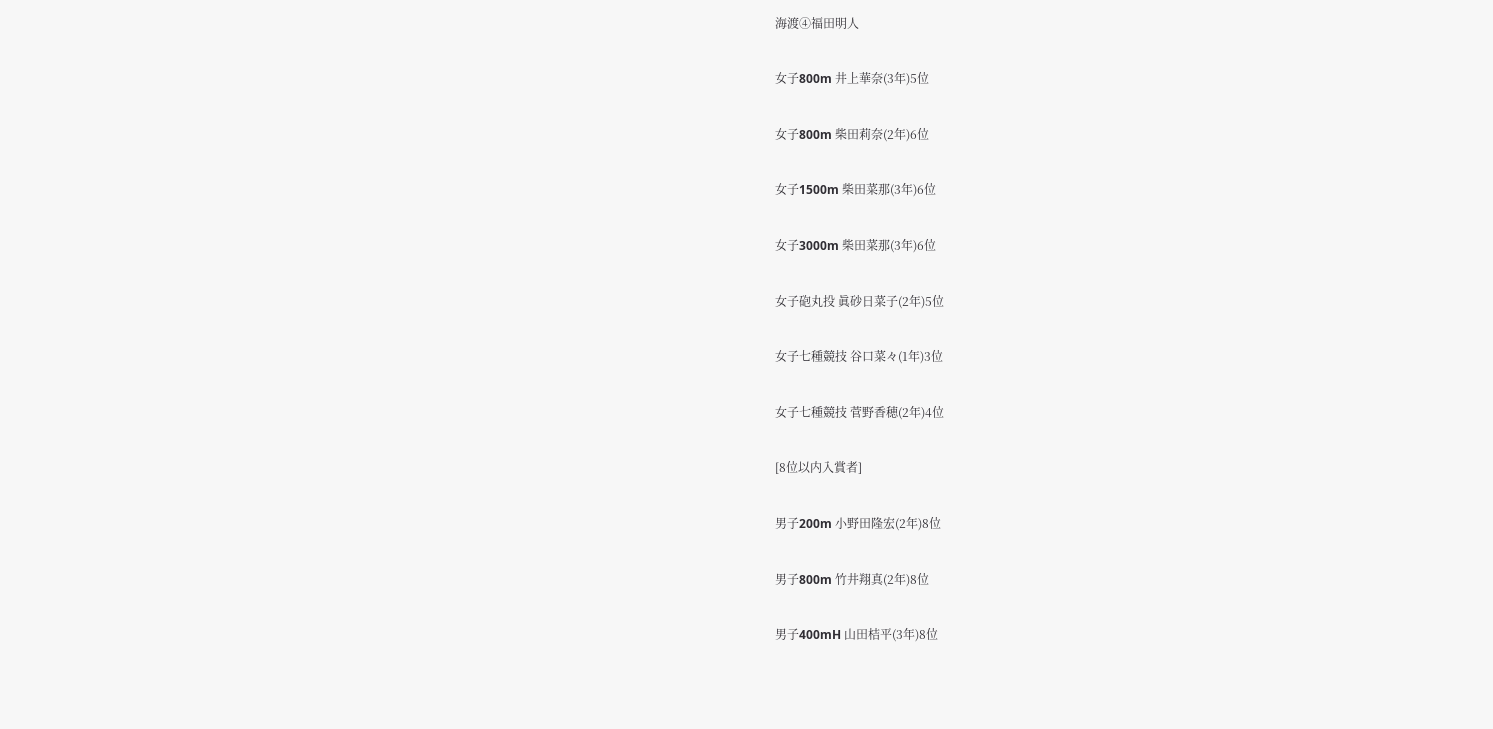海渡④福田明人

女子800m 井上華奈(3年)5位

女子800m 柴田莉奈(2年)6位

女子1500m 柴田菜那(3年)6位

女子3000m 柴田菜那(3年)6位

女子砲丸投 眞砂日菜子(2年)5位

女子七種競技 谷口菜々(1年)3位

女子七種競技 菅野香穂(2年)4位

[8位以内入賞者]

男子200m 小野田隆宏(2年)8位

男子800m 竹井翔真(2年)8位

男子400mH 山田桔平(3年)8位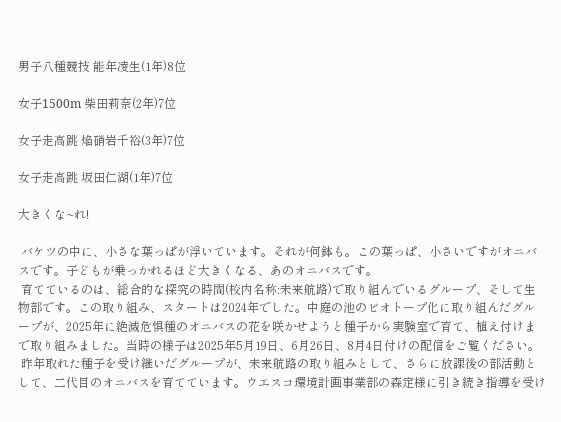男子八種競技 能年凌生(1年)8位

女子1500m 柴田莉奈(2年)7位

女子走高跳 焔硝岩千裕(3年)7位

女子走高跳 坂田仁湖(1年)7位

大きくな~れ!

 バケツの中に、小さな葉っぱが浮いています。それが何鉢も。この葉っぱ、小さいですがオニバスです。子どもが乗っかれるほど大きくなる、あのオニバスです。
 育てているのは、総合的な探究の時間(校内名称:未来航路)で取り組んでいるグループ、そして生物部です。この取り組み、スタートは2024年でした。中庭の池のビオトープ化に取り組んだグループが、2025年に絶滅危惧種のオニバスの花を咲かせようと種子から実験室で育て、植え付けまで取り組みました。当時の様子は2025年5月19日、6月26日、8月4日付けの配信をご覧ください。
 昨年取れた種子を受け継いだグループが、未来航路の取り組みとして、さらに放課後の部活動として、二代目のオニバスを育てています。ウエスコ環境計画事業部の森定様に引き続き指導を受け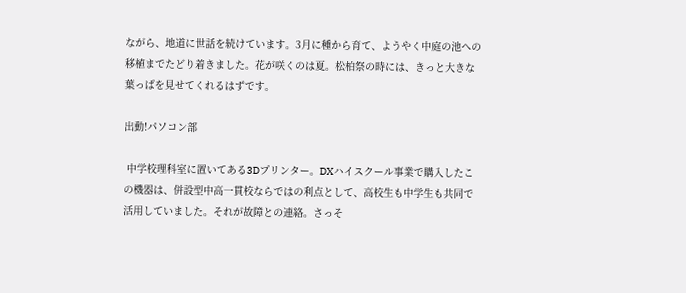ながら、地道に世話を続けています。3月に種から育て、ようやく中庭の池への移植までたどり着きました。花が咲くのは夏。松柏祭の時には、きっと大きな葉っぱを見せてくれるはずです。

出動!パソコン部

 中学校理科室に置いてある3Dプリンター。DXハイスクール事業で購入したこの機器は、併設型中高一貫校ならではの利点として、高校生も中学生も共同で活用していました。それが故障との連絡。さっそ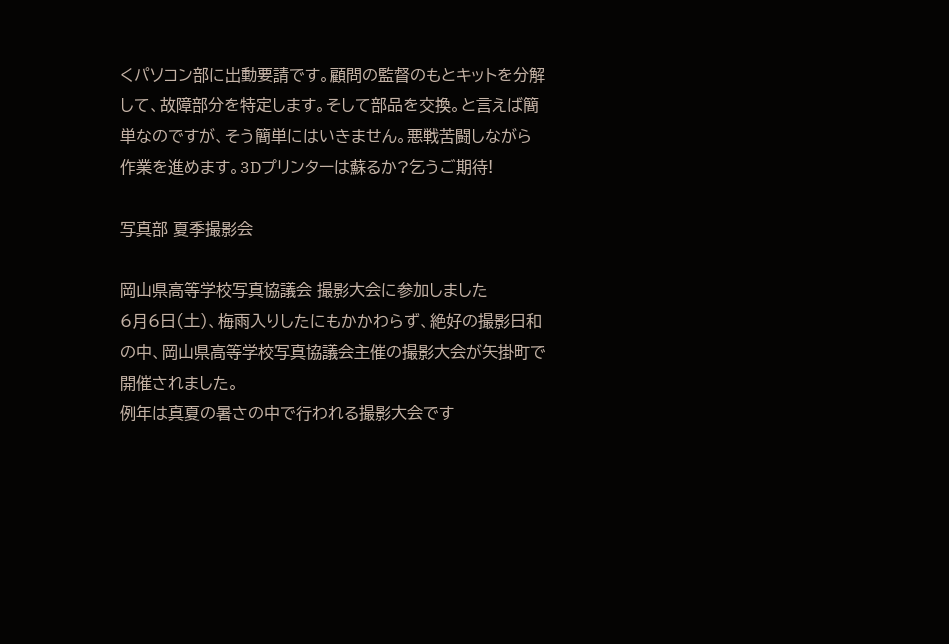くパソコン部に出動要請です。顧問の監督のもとキットを分解して、故障部分を特定します。そして部品を交換。と言えば簡単なのですが、そう簡単にはいきません。悪戦苦闘しながら作業を進めます。3Dプリンターは蘇るか?乞うご期待!

写真部 夏季撮影会

岡山県高等学校写真協議会 撮影大会に参加しました
6月6日(土)、梅雨入りしたにもかかわらず、絶好の撮影日和の中、岡山県高等学校写真協議会主催の撮影大会が矢掛町で開催されました。
例年は真夏の暑さの中で行われる撮影大会です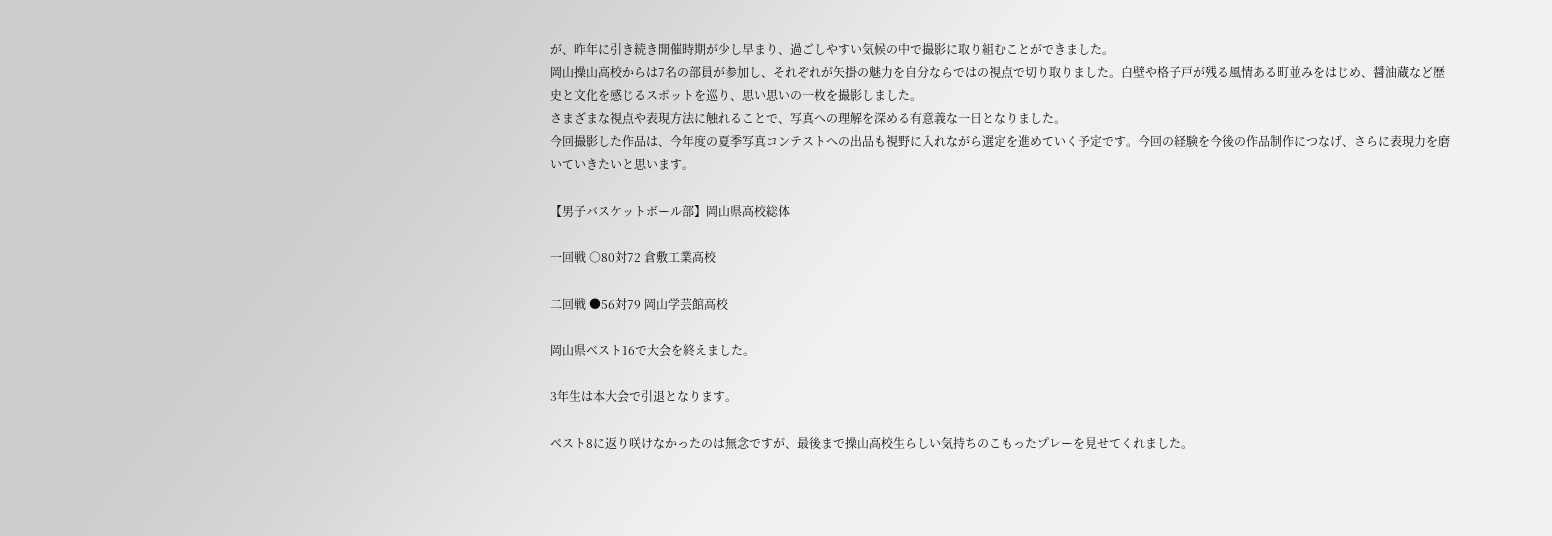が、昨年に引き続き開催時期が少し早まり、過ごしやすい気候の中で撮影に取り組むことができました。
岡山操山高校からは7名の部員が参加し、それぞれが矢掛の魅力を自分ならではの視点で切り取りました。白壁や格子戸が残る風情ある町並みをはじめ、醤油蔵など歴史と文化を感じるスポットを巡り、思い思いの一枚を撮影しました。
さまざまな視点や表現方法に触れることで、写真への理解を深める有意義な一日となりました。
今回撮影した作品は、今年度の夏季写真コンテストへの出品も視野に入れながら選定を進めていく予定です。今回の経験を今後の作品制作につなげ、さらに表現力を磨いていきたいと思います。

【男子バスケットボール部】岡山県高校総体

一回戦 ○80対72 倉敷工業高校

二回戦 ●56対79 岡山学芸館高校

岡山県ベスト16で大会を終えました。

3年生は本大会で引退となります。

ベスト8に返り咲けなかったのは無念ですが、最後まで操山高校生らしい気持ちのこもったプレーを見せてくれました。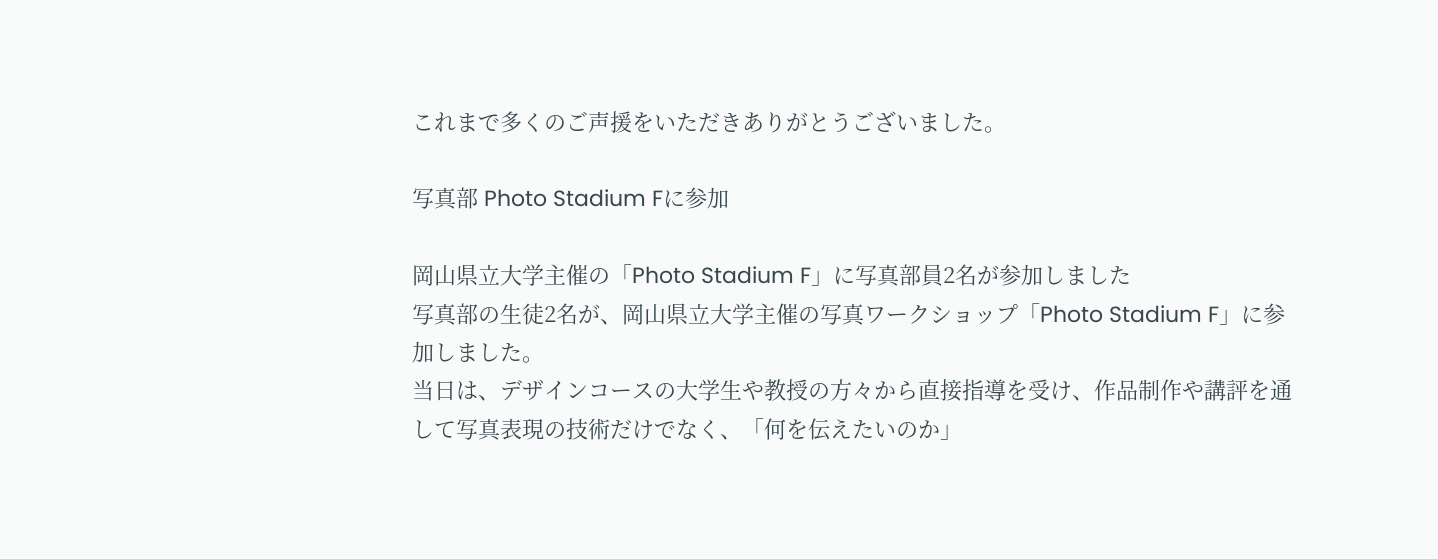これまで多くのご声援をいただきありがとうございました。

写真部 Photo Stadium Fに参加

岡山県立大学主催の「Photo Stadium F」に写真部員2名が参加しました
写真部の生徒2名が、岡山県立大学主催の写真ワークショップ「Photo Stadium F」に参加しました。
当日は、デザインコースの大学生や教授の方々から直接指導を受け、作品制作や講評を通して写真表現の技術だけでなく、「何を伝えたいのか」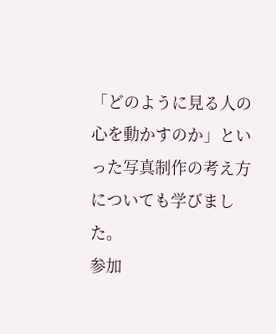「どのように見る人の心を動かすのか」といった写真制作の考え方についても学びました。
参加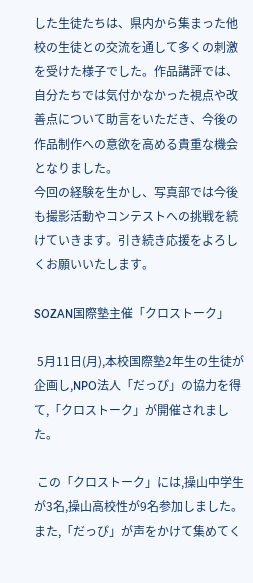した生徒たちは、県内から集まった他校の生徒との交流を通して多くの刺激を受けた様子でした。作品講評では、自分たちでは気付かなかった視点や改善点について助言をいただき、今後の作品制作への意欲を高める貴重な機会となりました。
今回の経験を生かし、写真部では今後も撮影活動やコンテストへの挑戦を続けていきます。引き続き応援をよろしくお願いいたします。

SOZAN国際塾主催「クロストーク」

 5月11日(月),本校国際塾2年生の生徒が企画し,NPO法人「だっぴ」の協力を得て,「クロストーク」が開催されました。

 この「クロストーク」には,操山中学生が3名,操山高校性が9名参加しました。また,「だっぴ」が声をかけて集めてく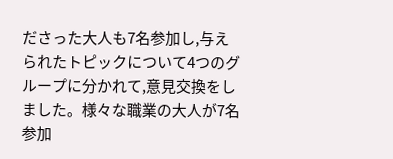ださった大人も7名参加し,与えられたトピックについて4つのグループに分かれて,意見交換をしました。様々な職業の大人が7名参加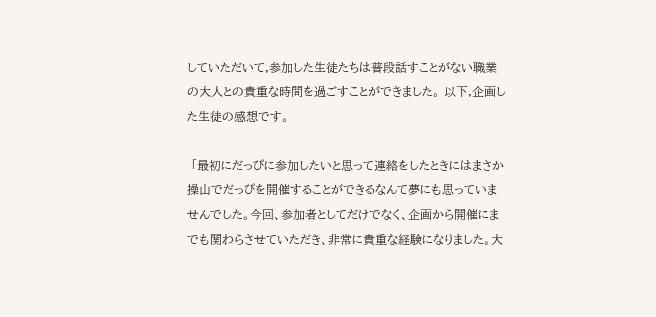していただいて,参加した生徒たちは普段話すことがない職業の大人との貴重な時間を過ごすことができました。 以下,企画した生徒の感想です。

 「最初にだっぴに参加したいと思って連絡をしたときにはまさか操山でだっぴを開催することができるなんて夢にも思っていませんでした。今回、参加者としてだけでなく、企画から開催にまでも関わらさせていただき、非常に貴重な経験になりました。大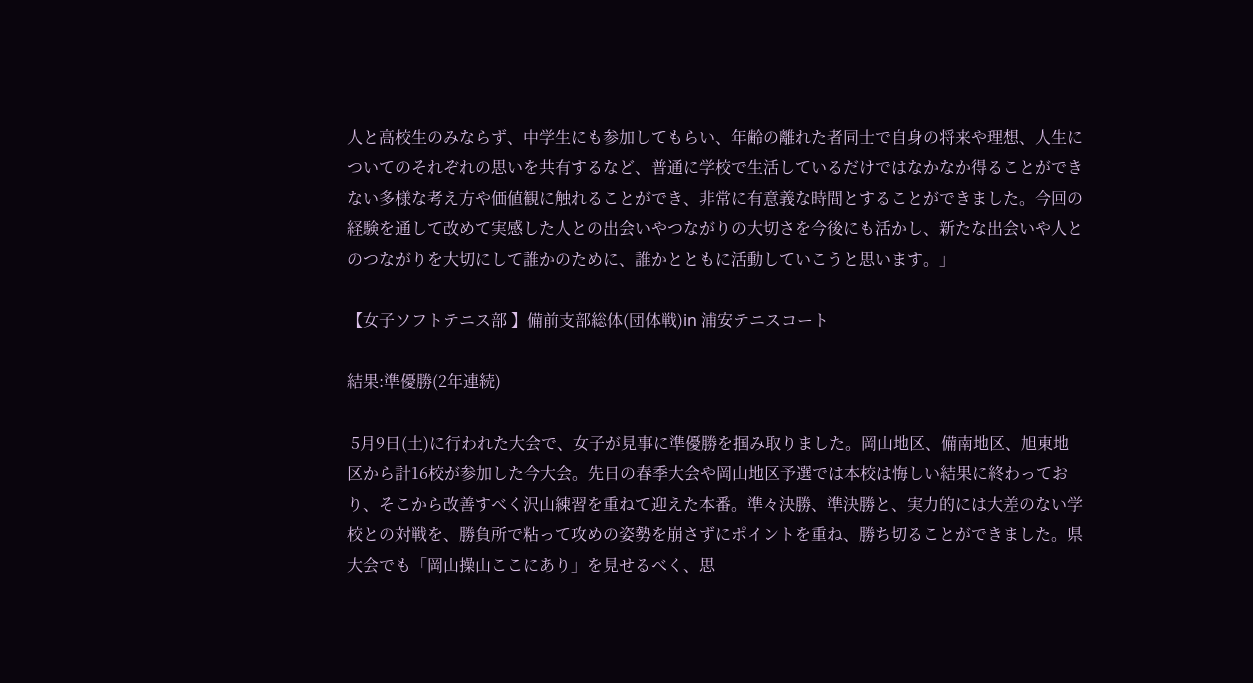人と高校生のみならず、中学生にも参加してもらい、年齢の離れた者同士で自身の将来や理想、人生についてのそれぞれの思いを共有するなど、普通に学校で生活しているだけではなかなか得ることができない多様な考え方や価値観に触れることができ、非常に有意義な時間とすることができました。今回の経験を通して改めて実感した人との出会いやつながりの大切さを今後にも活かし、新たな出会いや人とのつながりを大切にして誰かのために、誰かとともに活動していこうと思います。」

【女子ソフトテニス部 】備前支部総体(団体戦)in 浦安テニスコート

結果:準優勝(2年連続)

 5月9日(土)に行われた大会で、女子が見事に準優勝を掴み取りました。岡山地区、備南地区、旭東地区から計16校が参加した今大会。先日の春季大会や岡山地区予選では本校は悔しい結果に終わっており、そこから改善すべく沢山練習を重ねて迎えた本番。準々決勝、準決勝と、実力的には大差のない学校との対戦を、勝負所で粘って攻めの姿勢を崩さずにポイントを重ね、勝ち切ることができました。県大会でも「岡山操山ここにあり」を見せるべく、思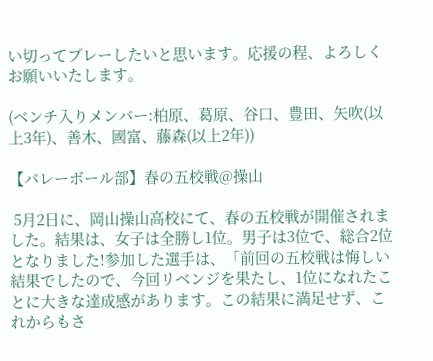い切ってプレーしたいと思います。応援の程、よろしくお願いいたします。

(ベンチ入りメンバー:柏原、葛原、谷口、豊田、矢吹(以上3年)、善木、國富、藤森(以上2年))

【バレーボール部】春の五校戦@操山

 5月2日に、岡山操山高校にて、春の五校戦が開催されました。結果は、女子は全勝し1位。男子は3位で、総合2位となりました!参加した選手は、「前回の五校戦は悔しい結果でしたので、今回リベンジを果たし、1位になれたことに大きな達成感があります。この結果に満足せず、これからもさ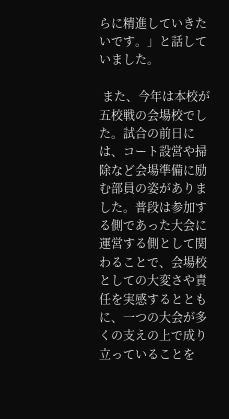らに精進していきたいです。」と話していました。

 また、今年は本校が五校戦の会場校でした。試合の前日には、コート設営や掃除など会場準備に励む部員の姿がありました。普段は参加する側であった大会に運営する側として関わることで、会場校としての大変さや責任を実感するとともに、一つの大会が多くの支えの上で成り立っていることを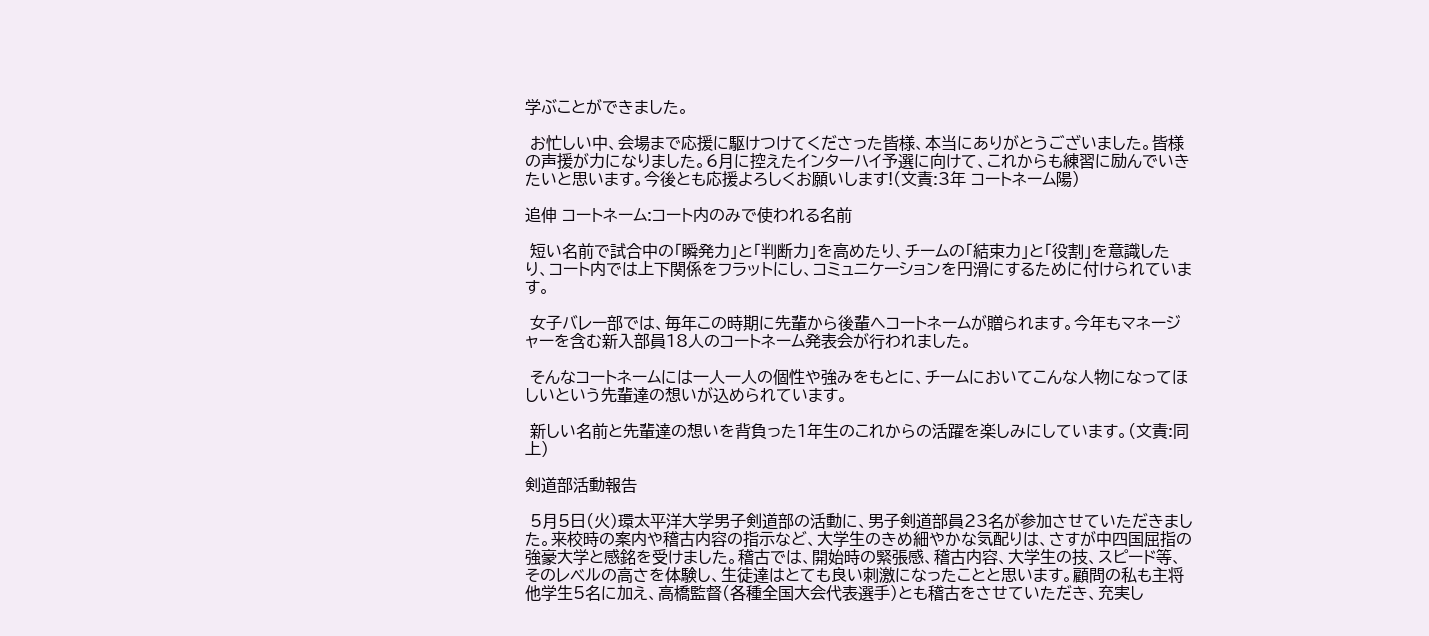学ぶことができました。

 お忙しい中、会場まで応援に駆けつけてくださった皆様、本当にありがとうございました。皆様の声援が力になりました。6月に控えたインターハイ予選に向けて、これからも練習に励んでいきたいと思います。今後とも応援よろしくお願いします!(文責:3年 コートネーム陽)

追伸 コートネーム:コート内のみで使われる名前

 短い名前で試合中の「瞬発力」と「判断力」を高めたり、チームの「結束力」と「役割」を意識したり、コート内では上下関係をフラットにし、コミュニケーションを円滑にするために付けられています。

 女子バレー部では、毎年この時期に先輩から後輩へコートネームが贈られます。今年もマネージャーを含む新入部員18人のコートネーム発表会が行われました。

 そんなコートネームには一人一人の個性や強みをもとに、チームにおいてこんな人物になってほしいという先輩達の想いが込められています。

 新しい名前と先輩達の想いを背負った1年生のこれからの活躍を楽しみにしています。(文責:同上)

剣道部活動報告

 5月5日(火)環太平洋大学男子剣道部の活動に、男子剣道部員23名が参加させていただきました。来校時の案内や稽古内容の指示など、大学生のきめ細やかな気配りは、さすが中四国屈指の強豪大学と感銘を受けました。稽古では、開始時の緊張感、稽古内容、大学生の技、スピード等、そのレベルの高さを体験し、生徒達はとても良い刺激になったことと思います。顧問の私も主将他学生5名に加え、高橋監督(各種全国大会代表選手)とも稽古をさせていただき、充実し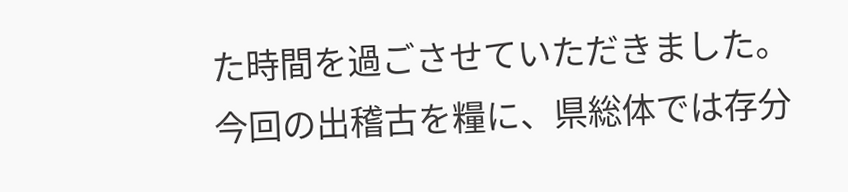た時間を過ごさせていただきました。今回の出稽古を糧に、県総体では存分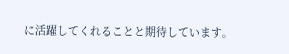に活躍してくれることと期待しています。